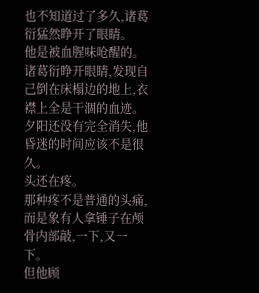也不知道过了多久,诸葛衍猛然睁开了眼睛。
他是被血腥味呛醒的。
诸葛衍睁开眼睛,发现自己倒在床榻边的地上,衣襟上全是干涸的血迹。
夕阳还没有完全消失,他昏迷的时间应该不是很久。
头还在疼。
那种疼不是普通的头痛,而是象有人拿锤子在颅骨内部敲,一下,又一下。
但他顾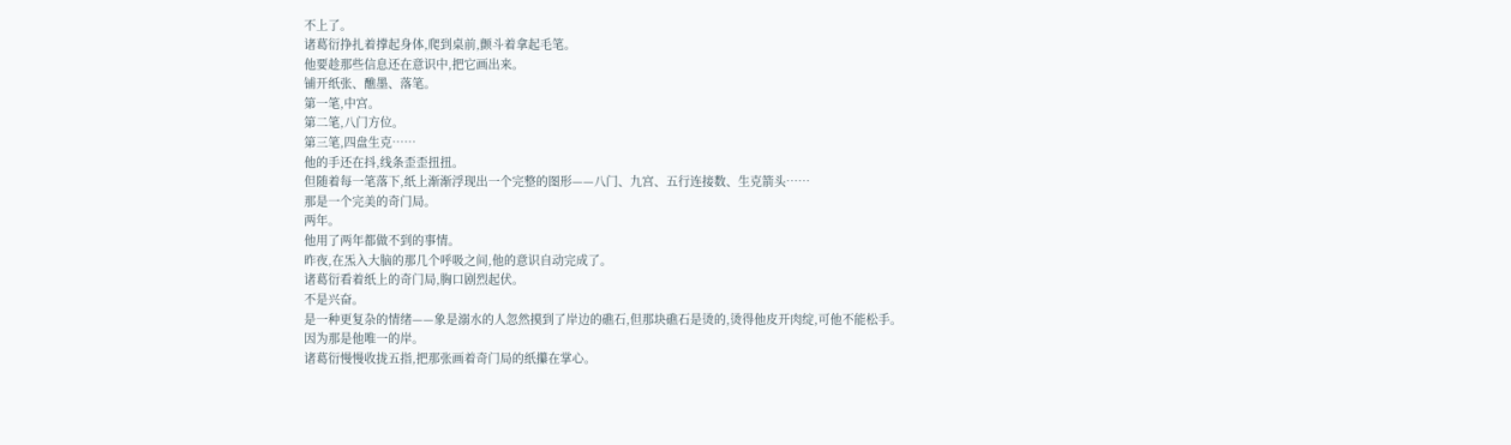不上了。
诸葛衍挣扎着撑起身体,爬到桌前,颤斗着拿起毛笔。
他要趁那些信息还在意识中,把它画出来。
铺开纸张、醮墨、落笔。
第一笔,中宫。
第二笔,八门方位。
第三笔,四盘生克……
他的手还在抖,线条歪歪扭扭。
但随着每一笔落下,纸上渐渐浮现出一个完整的图形——八门、九宫、五行连接数、生克箭头……
那是一个完美的奇门局。
两年。
他用了两年都做不到的事情。
昨夜,在炁入大脑的那几个呼吸之间,他的意识自动完成了。
诸葛衍看着纸上的奇门局,胸口剧烈起伏。
不是兴奋。
是一种更复杂的情绪——象是溺水的人忽然摸到了岸边的礁石,但那块礁石是烫的,烫得他皮开肉绽,可他不能松手。
因为那是他唯一的岸。
诸葛衍慢慢收拢五指,把那张画着奇门局的纸攥在掌心。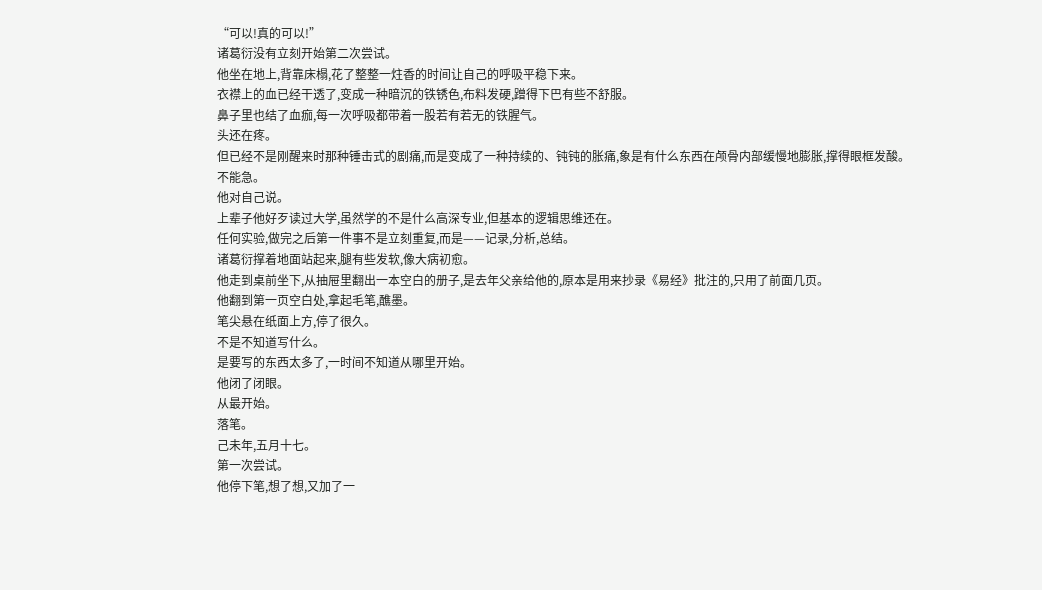“可以!真的可以!”
诸葛衍没有立刻开始第二次尝试。
他坐在地上,背靠床榻,花了整整一炷香的时间让自己的呼吸平稳下来。
衣襟上的血已经干透了,变成一种暗沉的铁锈色,布料发硬,蹭得下巴有些不舒服。
鼻子里也结了血痂,每一次呼吸都带着一股若有若无的铁腥气。
头还在疼。
但已经不是刚醒来时那种锤击式的剧痛,而是变成了一种持续的、钝钝的胀痛,象是有什么东西在颅骨内部缓慢地膨胀,撑得眼框发酸。
不能急。
他对自己说。
上辈子他好歹读过大学,虽然学的不是什么高深专业,但基本的逻辑思维还在。
任何实验,做完之后第一件事不是立刻重复,而是——记录,分析,总结。
诸葛衍撑着地面站起来,腿有些发软,像大病初愈。
他走到桌前坐下,从抽屉里翻出一本空白的册子,是去年父亲给他的,原本是用来抄录《易经》批注的,只用了前面几页。
他翻到第一页空白处,拿起毛笔,醮墨。
笔尖悬在纸面上方,停了很久。
不是不知道写什么。
是要写的东西太多了,一时间不知道从哪里开始。
他闭了闭眼。
从最开始。
落笔。
己未年,五月十七。
第一次尝试。
他停下笔,想了想,又加了一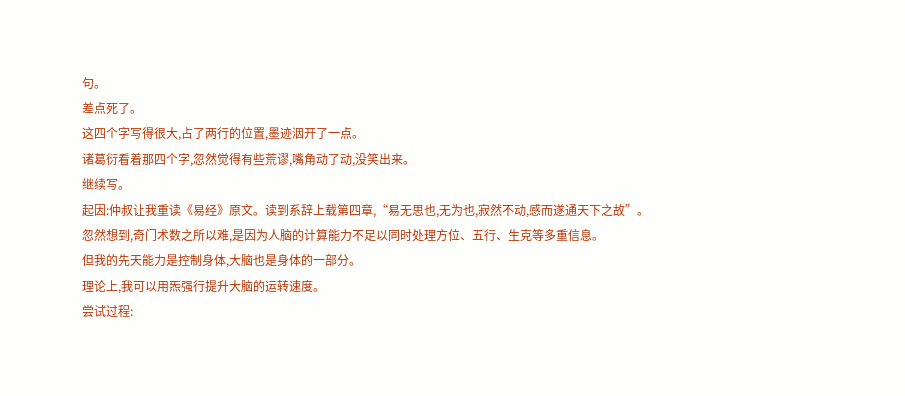句。
差点死了。
这四个字写得很大,占了两行的位置,墨迹洇开了一点。
诸葛衍看着那四个字,忽然觉得有些荒谬,嘴角动了动,没笑出来。
继续写。
起因:仲叔让我重读《易经》原文。读到系辞上载第四章,“易无思也,无为也,寂然不动,感而遂通天下之故”。
忽然想到,奇门术数之所以难,是因为人脑的计算能力不足以同时处理方位、五行、生克等多重信息。
但我的先天能力是控制身体,大脑也是身体的一部分。
理论上,我可以用炁强行提升大脑的运转速度。
尝试过程: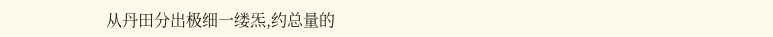从丹田分出极细一缕炁,约总量的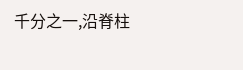千分之一,沿脊柱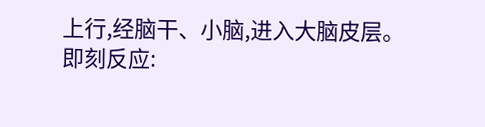上行,经脑干、小脑,进入大脑皮层。
即刻反应: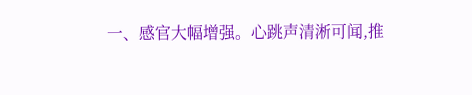一、感官大幅增强。心跳声清淅可闻,推